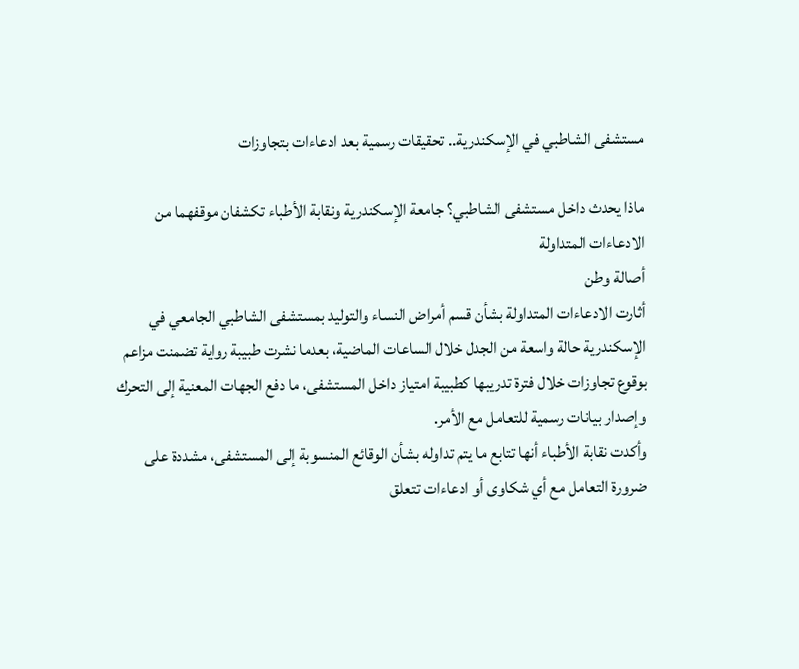مستشفى الشاطبي في الإسكندرية.. تحقيقات رسمية بعد ادعاءات بتجاوزات

ماذا يحدث داخل مستشفى الشاطبي؟ جامعة الإسكندرية ونقابة الأطباء تكشفان موقفهما من الادعاءات المتداولة
أصالة وطن
أثارت الادعاءات المتداولة بشأن قسم أمراض النساء والتوليد بمستشفى الشاطبي الجامعي في الإسكندرية حالة واسعة من الجدل خلال الساعات الماضية، بعدما نشرت طبيبة رواية تضمنت مزاعم بوقوع تجاوزات خلال فترة تدريبها كطبيبة امتياز داخل المستشفى، ما دفع الجهات المعنية إلى التحرك وإصدار بيانات رسمية للتعامل مع الأمر.
وأكدت نقابة الأطباء أنها تتابع ما يتم تداوله بشأن الوقائع المنسوبة إلى المستشفى، مشددة على ضرورة التعامل مع أي شكاوى أو ادعاءات تتعلق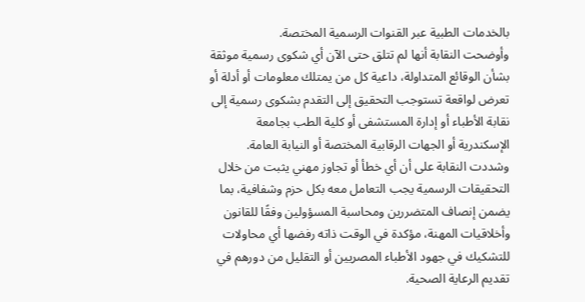بالخدمات الطبية عبر القنوات الرسمية المختصة.
وأوضحت النقابة أنها لم تتلق حتى الآن أي شكوى رسمية موثقة بشأن الوقائع المتداولة، داعية كل من يمتلك معلومات أو أدلة أو تعرض لواقعة تستوجب التحقيق إلى التقدم بشكوى رسمية إلى نقابة الأطباء أو إدارة المستشفى أو كلية الطب بجامعة الإسكندرية أو الجهات الرقابية المختصة أو النيابة العامة.
وشددت النقابة على أن أي خطأ أو تجاوز مهني يثبت من خلال التحقيقات الرسمية يجب التعامل معه بكل حزم وشفافية، بما يضمن إنصاف المتضررين ومحاسبة المسؤولين وفقًا للقانون وأخلاقيات المهنة، مؤكدة في الوقت ذاته رفضها أي محاولات للتشكيك في جهود الأطباء المصريين أو التقليل من دورهم في تقديم الرعاية الصحية.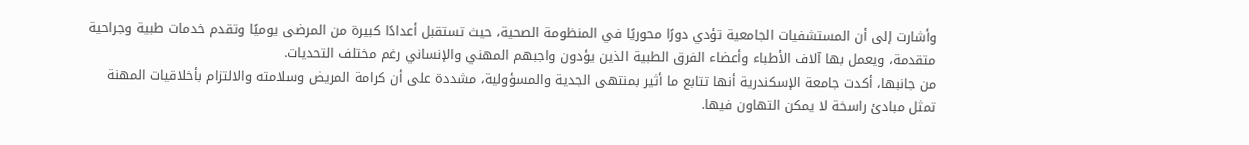وأشارت إلى أن المستشفيات الجامعية تؤدي دورًا محوريًا في المنظومة الصحية، حيث تستقبل أعدادًا كبيرة من المرضى يوميًا وتقدم خدمات طبية وجراحية متقدمة، ويعمل بها آلاف الأطباء وأعضاء الفرق الطبية الذين يؤدون واجبهم المهني والإنساني رغم مختلف التحديات.
من جانبها، أكدت جامعة الإسكندرية أنها تتابع ما أثير بمنتهى الجدية والمسؤولية، مشددة على أن كرامة المريض وسلامته والالتزام بأخلاقيات المهنة تمثل مبادئ راسخة لا يمكن التهاون فيها.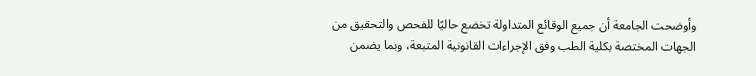وأوضحت الجامعة أن جميع الوقائع المتداولة تخضع حاليًا للفحص والتحقيق من الجهات المختصة بكلية الطب وفق الإجراءات القانونية المتبعة، وبما يضمن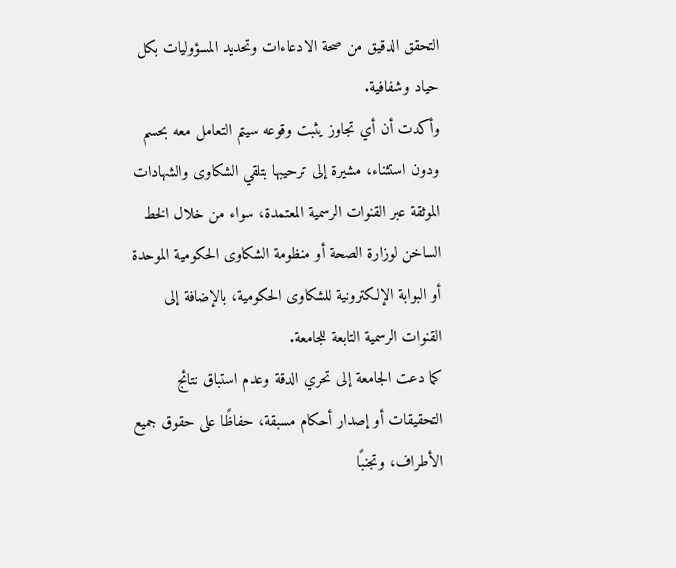التحقق الدقيق من صحة الادعاءات وتحديد المسؤوليات بكل حياد وشفافية.
وأكدت أن أي تجاوز يثبت وقوعه سيتم التعامل معه بحسم ودون استثناء، مشيرة إلى ترحيبها بتلقي الشكاوى والشهادات الموثقة عبر القنوات الرسمية المعتمدة، سواء من خلال الخط الساخن لوزارة الصحة أو منظومة الشكاوى الحكومية الموحدة أو البوابة الإلكترونية للشكاوى الحكومية، بالإضافة إلى القنوات الرسمية التابعة للجامعة.
كما دعت الجامعة إلى تحري الدقة وعدم استباق نتائج التحقيقات أو إصدار أحكام مسبقة، حفاظًا على حقوق جميع الأطراف، وتجنبًا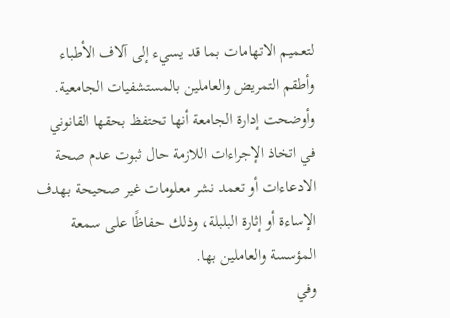لتعميم الاتهامات بما قد يسيء إلى آلاف الأطباء وأطقم التمريض والعاملين بالمستشفيات الجامعية.
وأوضحت إدارة الجامعة أنها تحتفظ بحقها القانوني في اتخاذ الإجراءات اللازمة حال ثبوت عدم صحة الادعاءات أو تعمد نشر معلومات غير صحيحة بهدف الإساءة أو إثارة البلبلة، وذلك حفاظًا على سمعة المؤسسة والعاملين بها.
وفي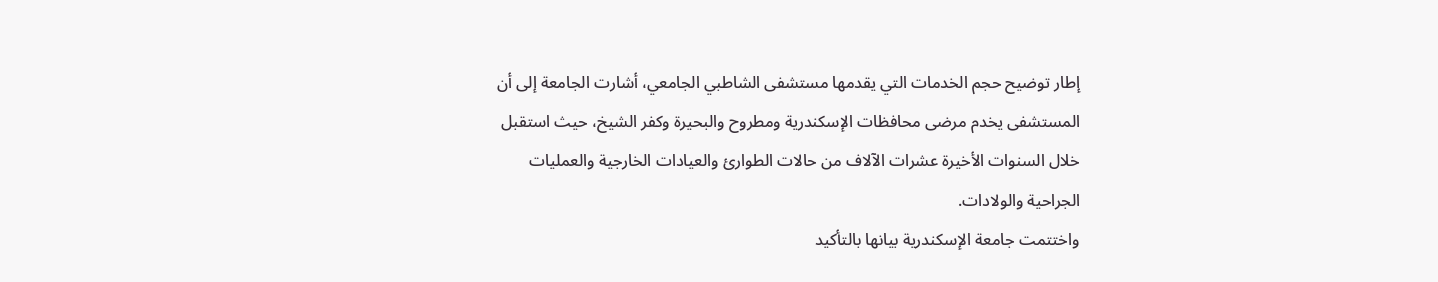إطار توضيح حجم الخدمات التي يقدمها مستشفى الشاطبي الجامعي، أشارت الجامعة إلى أن المستشفى يخدم مرضى محافظات الإسكندرية ومطروح والبحيرة وكفر الشيخ، حيث استقبل خلال السنوات الأخيرة عشرات الآلاف من حالات الطوارئ والعيادات الخارجية والعمليات الجراحية والولادات.
واختتمت جامعة الإسكندرية بيانها بالتأكيد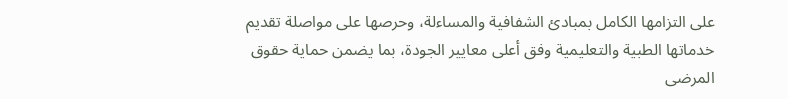على التزامها الكامل بمبادئ الشفافية والمساءلة، وحرصها على مواصلة تقديم خدماتها الطبية والتعليمية وفق أعلى معايير الجودة، بما يضمن حماية حقوق المرضى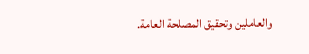والعاملين وتحقيق المصلحة العامة.